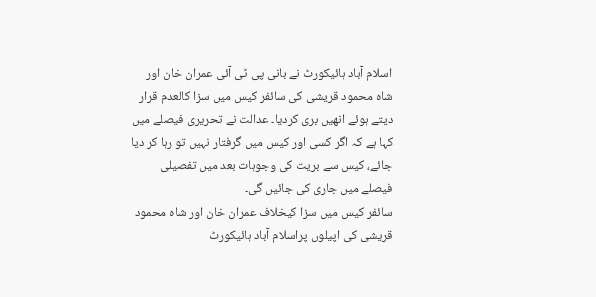اسلام آباد ہائیکورٹ نے بانی پی ٹی آئی عمران خان اور شاہ محمود قریشی کی سائفر کیس میں سزا کالعدم قرار دیتے ہوئے انھیں بری کردیا۔ عدالت نے تحریری فیصلے میں کہا ہے کہ اگر کسی اور کیس میں گرفتار نہیں تو رہا کر دیا جائے، کیس سے بریت کی وجوہات بعد میں تفصیلی فیصلے میں جاری کی جائیں گی۔
سائفر کیس میں سزا کیخلاف عمران خان اور شاہ محمود قریشی کی اپیلوں پراسلام آباد ہائیکورٹ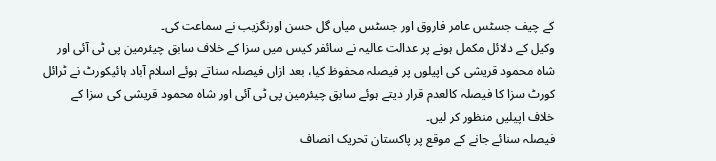کے چیف جسٹس عامر فاروق اور جسٹس میاں گل حسن اورنگزیب نے سماعت کی۔
وکیل کے دلائل مکمل ہونے پر عدالت عالیہ نے سائفر کیس میں سزا کے خلاف سابق چیئرمین پی ٹی آئی اور شاہ محمود قریشی کی اپیلوں پر فیصلہ محفوظ کیا، بعد ازاں فیصلہ سناتے ہوئے اسلام آباد ہائیکورٹ نے ٹرائل کورٹ سزا کا فیصلہ کالعدم قرار دیتے ہوئے سابق چیئرمین پی ٹی آئی اور شاہ محمود قریشی کی سزا کے خلاف اپیلیں منظور کر لیں۔
فیصلہ سنائے جانے کے موقع پر پاکستان تحریک انصاف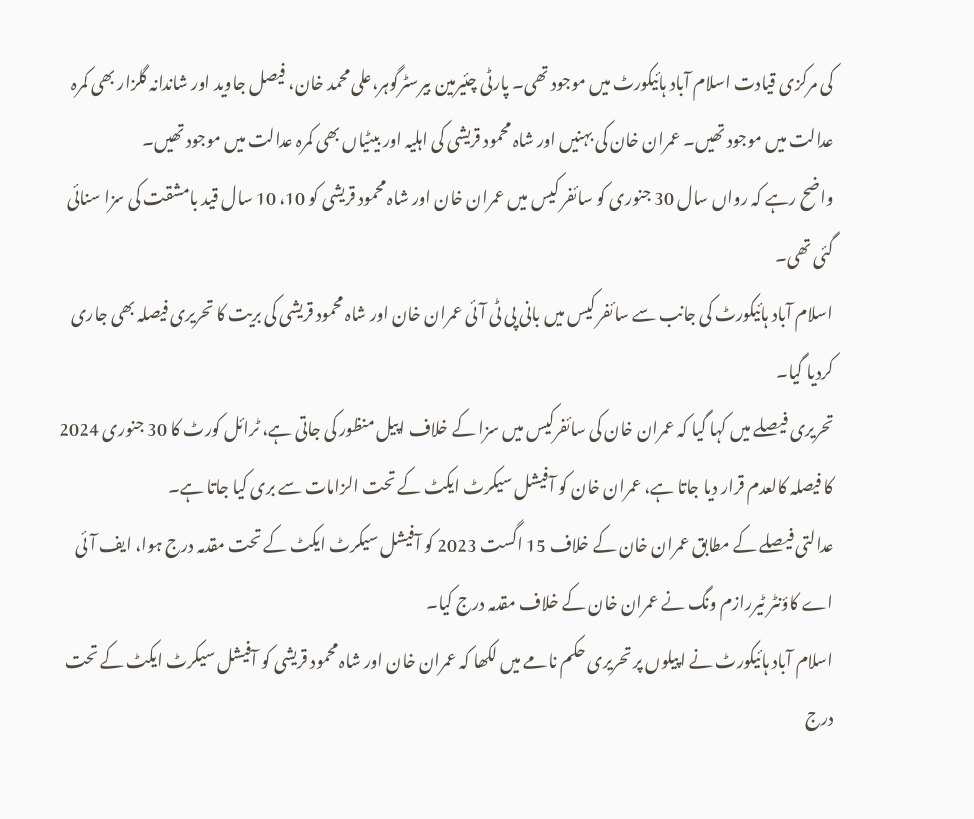کی مرکزی قیادت اسلام آباد ہائیکورٹ میں موجود تھی۔ پارٹی چئیرمین بیرسٹرگوہر،علی محمد خان، فیصل جاوید اور شاندانہ گلزار بھی کمرہ عدالت میں موجود تھیں۔ عمران خان کی بہنیں اور شاہ محمود قریشی کی اہلیہ اور بیٹیاں بھی کمرہ عدالت میں موجود تھیں۔
واضح رہے کہ رواں سال 30 جنوری کو سائفر کیس میں عمران خان اور شاہ محمود قریشی کو 10، 10 سال قید بامشقت کی سزا سنائی گئی تھی۔
اسلام آباد ہائیکورٹ کی جانب سے سائفر کیس میں بانی پی ٹی آئی عمران خان اور شاہ محمود قریشی کی بریت کا تحریری فیصلہ بھی جاری کردیا گیا۔
تحریری فیصلے میں کہا گیا کہ عمران خان کی سائفرکیس میں سزا کے خلاف اپیل منظور کی جاتی ہے، ٹرائل کورٹ کا 30 جنوری 2024 کا فیصلہ کالعدم قرار دیا جاتا ہے، عمران خان کو آفیشل سیکرٹ ایکٹ کے تحت الزامات سے بری کیا جاتا ہے۔
عدالتی فیصلے کے مطابق عمران خان کے خلاف 15 اگست 2023 کو آفیشل سیکرٹ ایکٹ کے تحت مقدمہ درج ہوا، ایف آئی اے کاؤنٹر ٹیررازم ونگ نے عمران خان کے خلاف مقدمہ درج کیا۔
اسلام آباد ہائیکورٹ نے اپیلوں پر تحریری حکم نامے میں لکھا کہ عمران خان اور شاہ محمود قریشی کو آفیشل سیکرٹ ایکٹ کے تحت درج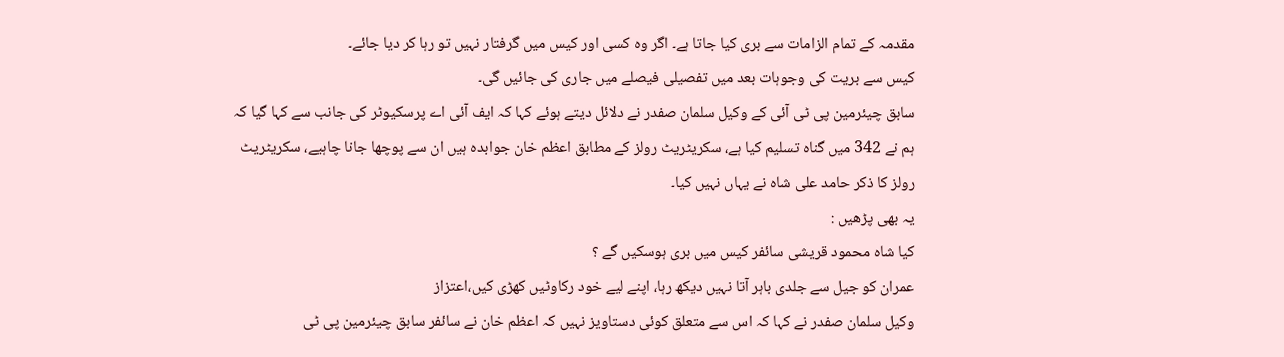مقدمہ کے تمام الزامات سے بری کیا جاتا ہے۔ اگر وہ کسی اور کیس میں گرفتار نہیں تو رہا کر دیا جائے۔
کیس سے بریت کی وجوہات بعد میں تفصیلی فیصلے میں جاری کی جائیں گی۔
سابق چیئرمین پی ٹی آئی کے وکیل سلمان صفدر نے دلائل دیتے ہوئے کہا کہ ایف آئی اے پرسکیوٹر کی جانب سے کہا گیا کہ ہم نے 342 میں گناہ تسلیم کیا ہے، سکریٹریٹ رولز کے مطابق اعظم خان جوابدہ ہیں ان سے پوچھا جانا چاہیے، سکریٹریٹ رولز کا ذکر حامد علی شاہ نے یہاں نہیں کیا۔
یہ بھی پڑھیں :
کیا شاہ محمود قریشی سائفر کیس میں بری ہوسکیں گے ؟
عمران کو جیل سے جلدی باہر آتا نہیں دیکھ رہا، اپنے لیے خود رکاوٹیں کھڑی کیں،اعتزاز
وکیل سلمان صفدر نے کہا کہ اس سے متعلق کوئی دستاویز نہیں کہ اعظم خان نے سائفر سابق چیئرمین پی ٹی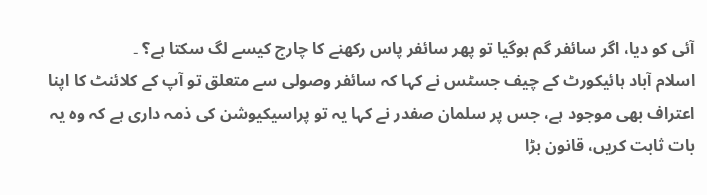آئی کو دیا، اگر سائفر گم ہوگیا تو پھر سائفر پاس رکھنے کا چارج کیسے لگ سکتا ہے؟ ۔
اسلام آباد ہائیکورٹ کے چیف جسٹس نے کہا کہ سائفر وصولی سے متعلق تو آپ کے کلائنٹ کا اپنا اعتراف بھی موجود ہے، جس پر سلمان صفدر نے کہا یہ تو پراسیکیوشن کی ذمہ داری ہے کہ وہ یہ بات ثابت کریں، قانون بڑا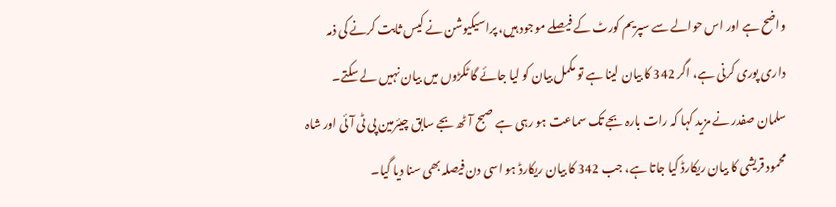واضح ہے اور اس حوالے سے سپریم کورٹ کے فیصلے موجود ہیں، پراسیکیوشن نے کیس ثابت کرنے کی ذمہ داری پوری کرنی ہے، اگر 342 کا بیان لینا ہے تو مکمل بیان کو لیا جائے گا ٹکڑوں میں بیان نہیں لے سکتے۔
سلمان صفدر نے مزید کہا کہ رات بارہ بجے تک سماعت ہو رہی ہے صبح آٹھ بجے سابق چیئرمین پی ٹی آئی اور شاہ محمود قریشی کا بیان ریکارڈ کیا جاتا ہے، جب 342 کا بیان ریکارڈ ہو اسی دن فیصلہ بھی سنا دیا گیا۔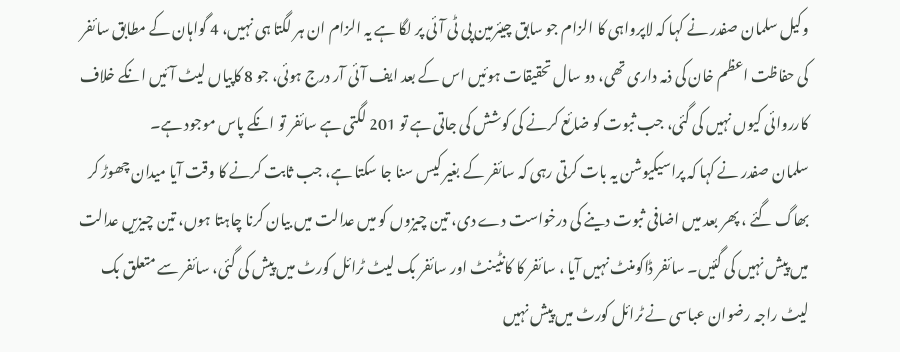وکیل سلمان صفدر نے کہا کہ لاپرواہی کا الزام جو سابق چیئرمین پی ٹی آئی پر لگا ہے یہ الزام ان ہر لگتا ہی نہیں، 4 گواہان کے مطابق سائفر کی حفاظت اعظم خان کی ذمہ داری تھی، دو سال تحقیقات ہوئیں اس کے بعد ایف آئی آر درج ہوئی، جو 8 کاپیاں لیٹ آئیں انکے خلاف کارروائی کیوں نہیں کی گئی، جب ثبوت کو ضائع کرنے کی کوشش کی جاتی ہے تو 201 لگتی ہے سائفر تو انکے پاس موجود ہے۔
سلمان صفدر نے کہا کہ پراسیکیوشن یہ بات کرتی رہی کہ سائفر کے بغیر کیس سنا جا سکتا ہے، جب ثابت کرنے کا وقت آیا میدان چھوڑ کر بھاگ گئے ، پھر بعد میں اضافی ثبوت دینے کی درخواست دے دی، تین چیزوں کو میں عدالت میں بیان کرنا چاہتا ہوں، تین چیزیں عدالت میں پیش نہیں کی گئیں۔ سائفر ڈاکومنٹ نہیں آیا ، سائفر کا کانٹینٹ اور سائفر بک لیٹ ٹرائل کورٹ میں پیش کی گئی، سائفر سے متعلق بک لیٹ راجہ رضوان عباسی نے ٹرائل کورٹ میں پیش نہیں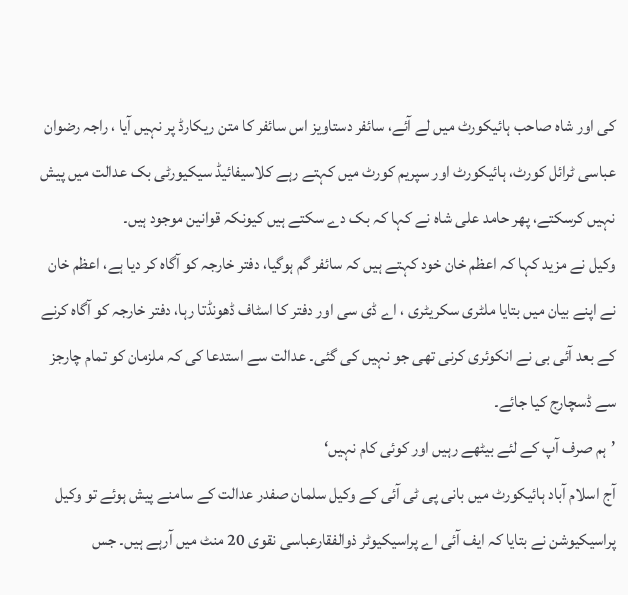کی اور شاہ صاحب ہائیکورٹ میں لے آئے، سائفر دستاویز اس سائفر کا متن ریکارڈ پر نہیں آیا ، راجہ رضوان عباسی ٹرائل کورٹ، ہائیکورٹ اور سپریم کورٹ میں کہتے رہے کلاسیفائیڈ سیکیورٹی بک عدالت میں پیش نہیں کرسکتے، پھر حامد علی شاہ نے کہا کہ بک دے سکتے ہیں کیونکہ قوانین موجود ہیں۔
وکیل نے مزید کہا کہ اعظم خان خود کہتے ہیں کہ سائفر گم ہوگیا، دفتر خارجہ کو آگاہ کر دیا ہے، اعظم خان نے اپنے بیان میں بتایا ملٹری سکریٹری ، اے ڈی سی اور دفتر کا اسٹاف ڈھونڈتا رہا، دفتر خارجہ کو آگاہ کرنے کے بعد آئی بی نے انکوئری کرنی تھی جو نہیں کی گئی۔ عدالت سے استدعا کی کہ ملزمان کو تمام چارجز سے ڈسچارج کیا جائے۔
’ہم صرف آپ کے لئے بیٹھے رہیں اور کوئی کام نہیں‘
آج اسلام آباد ہائیکورٹ میں بانی پی ٹی آئی کے وکیل سلمان صفدر عدالت کے سامنے پیش ہوئے تو وکیل پراسیکیوشن نے بتایا کہ ایف آئی اے پراسیکیوٹر ذوالفقارعباسی نقوی 20 منٹ میں آرہے ہیں۔ جس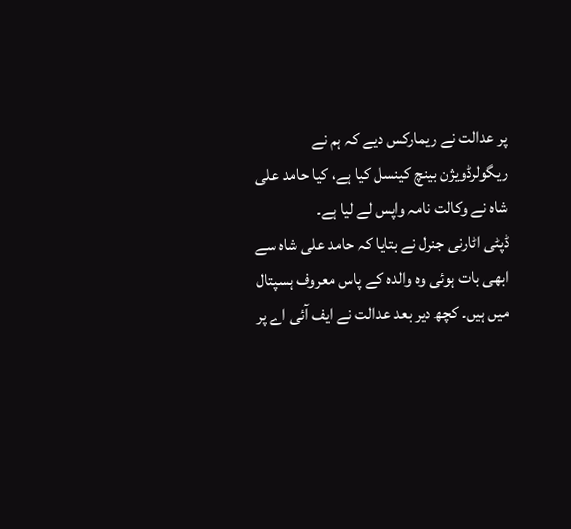پر عدالت نے ریمارکس دیے کہ ہم نے ریگولرڈویژن بینچ کینسل کیا ہے، کیا حامد علی شاہ نے وکالت نامہ واپس لے لیا ہے۔
ڈپٹی اٹارنی جنرل نے بتایا کہ حامد علی شاہ سے ابھی بات ہوئی وہ والدہ کے پاس معروف ہسپتال میں ہیں۔ کچھ دیر بعد عدالت نے ایف آئی اے پر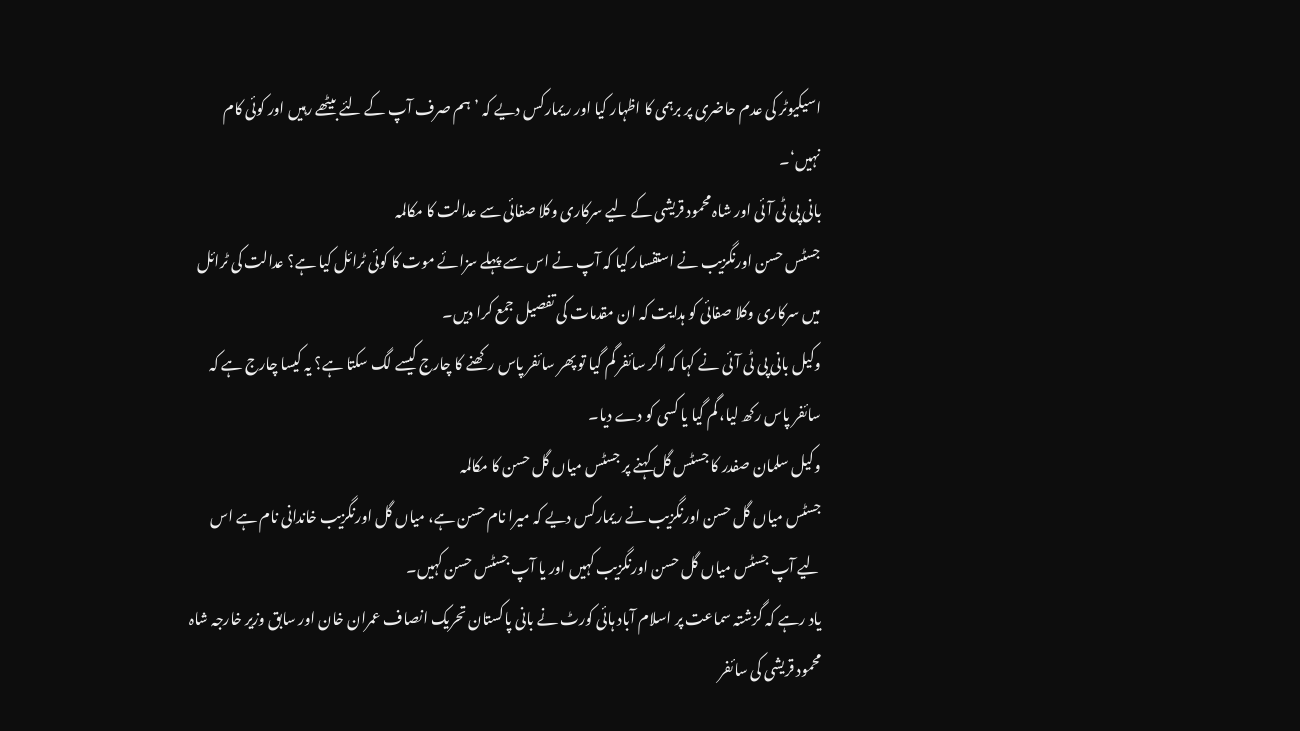اسیکیوٹر کی عدم حاضری پر برہمی کا اظہار کیا اور ریمارکس دیے کہ ’ہم صرف آپ کے لئے بیٹھے رہیں اور کوئی کام نہیں‘۔
بانی پی ٹی آئی اور شاہ محمود قریشی کے لیے سرکاری وکلا صفائی سے عدالت کا مکالمہ
جسٹس حسن اورنگزیب نے استفسار کیا کہ آپ نے اس سے پہلے سزائے موت کا کوئی ٹرائل کیا ہے؟ عدالت کی ٹرائل میں سرکاری وکلا صفائی کو ہدایت کہ ان مقدمات کی تفصیل جمع کرا دیں۔
وکیل بانی پی ٹی آئی نے کہا کہ اگر سائفر گم گیا تو پھر سائفر پاس رکھنے کا چارج کیسے لگ سکتا ہے؟ یہ کیسا چارج ہے کہ سائفر پاس رکھ لیا، گم گیا یا کسی کو دے دیا۔
وکیل سلمان صفدر کا جسٹس گل کہنے پر جسٹس میاں گل حسن کا مکالمہ
جسٹس میاں گل حسن اورنگزیب نے ریمارکس دیے کہ میرا نام حسن ہے، میاں گل اورنگزیب خاندانی نام ہے اس لیے آپ جسٹس میاں گل حسن اورنگزیب کہیں اور یا آپ جسٹس حسن کہیں۔
یاد رہے کہ گزشتہ سماعت پر اسلام آباد ہائی کورٹ نے بانی پاکستان تحریک انصاف عمران خان اور سابق وزیر خارجہ شاہ محمود قریشی کی سائفر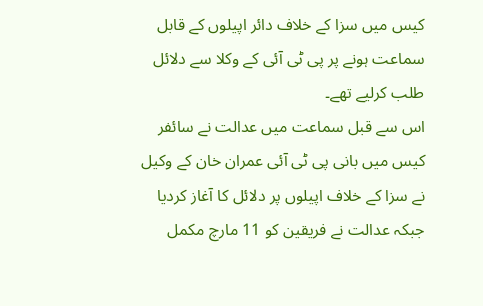کیس میں سزا کے خلاف دائر اپیلوں کے قابل سماعت ہونے پر پی ٹی آئی کے وکلا سے دلائل طلب کرلیے تھے۔
اس سے قبل سماعت میں عدالت نے سائفر کیس میں بانی پی ٹی آئی عمران خان کے وکیل نے سزا کے خلاف اپیلوں پر دلائل کا آغاز کردیا جبکہ عدالت نے فریقین کو 11 مارچ مکمل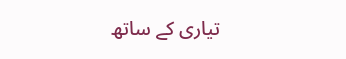تیاری کے ساتھ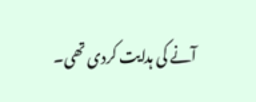آنے کی ہدایت کردی تھی۔